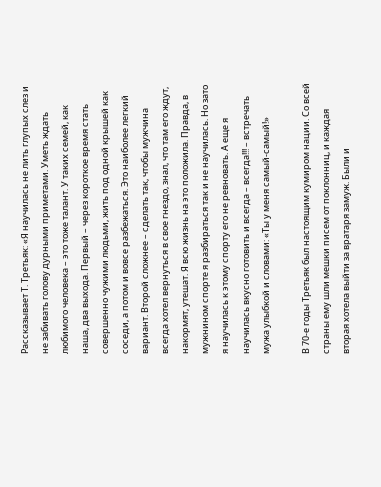Рассказывает Т. Третьяк: «Я научилась не лить глупых слез и не забивать голову дурными приметами. Уметь ждать любимого человека – это тоже талант. У таких семей, как наша, два выхода. Первый – через короткое время стать совершенно чужими людьми, жить под одной крышей как соседи, а потом и вовсе разбежаться. Это наиболее легкий вариант. Второй сложнее – сделать так, чтобы мужчина всегда хотел вернуться в свое гнездо, знал, что там его ждут, накормят, утешат. Я всю жизнь на это положила. Правда, в мужнином спорте я разбираться так и не научилась. Но зато я научилась к этому спорту его не ревновать. А еще я научилась вкусно готовить и всегда – всегда!!! – встречать мужа улыбкой и словами: «Ты у меня самый-самый!»

В 70-е годы Третьяк был настоящим кумиром нации. Со всей страны ему шли мешки писем от поклонниц, и каждая вторая хотела выйти за вратаря замуж. Были и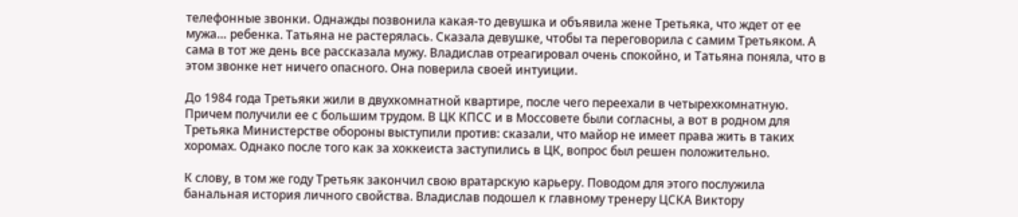телефонные звонки. Однажды позвонила какая-то девушка и объявила жене Третьяка, что ждет от ее мужа… ребенка. Татьяна не растерялась. Сказала девушке, чтобы та переговорила с самим Третьяком. А сама в тот же день все рассказала мужу. Владислав отреагировал очень спокойно, и Татьяна поняла, что в этом звонке нет ничего опасного. Она поверила своей интуиции.

До 1984 года Третьяки жили в двухкомнатной квартире, после чего переехали в четырехкомнатную. Причем получили ее с большим трудом. В ЦК КПСС и в Моссовете были согласны, а вот в родном для Третьяка Министерстве обороны выступили против: сказали, что майор не имеет права жить в таких хоромах. Однако после того как за хоккеиста заступились в ЦК, вопрос был решен положительно.

К слову, в том же году Третьяк закончил свою вратарскую карьеру. Поводом для этого послужила банальная история личного свойства. Владислав подошел к главному тренеру ЦСКА Виктору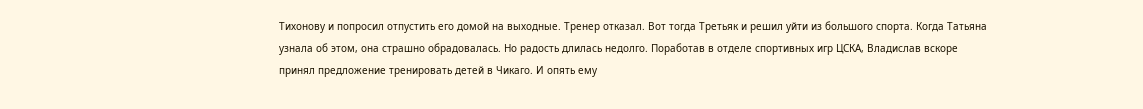Тихонову и попросил отпустить его домой на выходные. Тренер отказал. Вот тогда Третьяк и решил уйти из большого спорта. Когда Татьяна узнала об этом, она страшно обрадовалась. Но радость длилась недолго. Поработав в отделе спортивных игр ЦСКА, Владислав вскоре принял предложение тренировать детей в Чикаго. И опять ему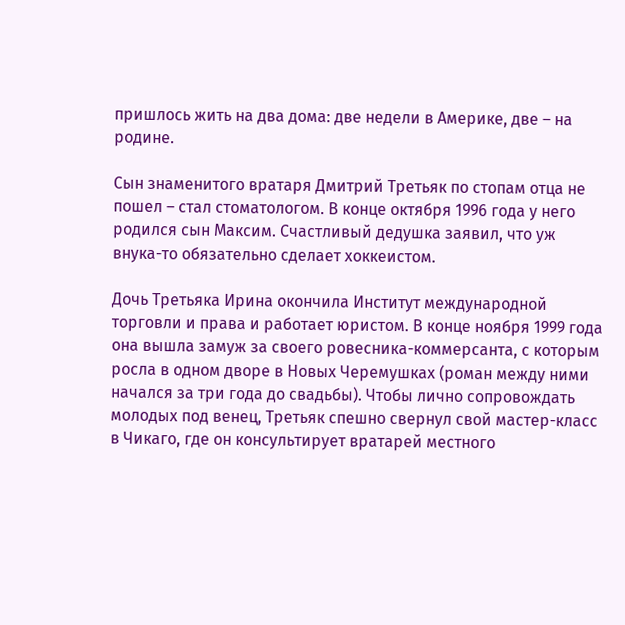пришлось жить на два дома: две недели в Америке, две – на родине.

Сын знаменитого вратаря Дмитрий Третьяк по стопам отца не пошел – стал стоматологом. В конце октября 1996 года у него родился сын Максим. Счастливый дедушка заявил, что уж внука-то обязательно сделает хоккеистом.

Дочь Третьяка Ирина окончила Институт международной торговли и права и работает юристом. В конце ноября 1999 года она вышла замуж за своего ровесника-коммерсанта, с которым росла в одном дворе в Новых Черемушках (роман между ними начался за три года до свадьбы). Чтобы лично сопровождать молодых под венец, Третьяк спешно свернул свой мастер-класс в Чикаго, где он консультирует вратарей местного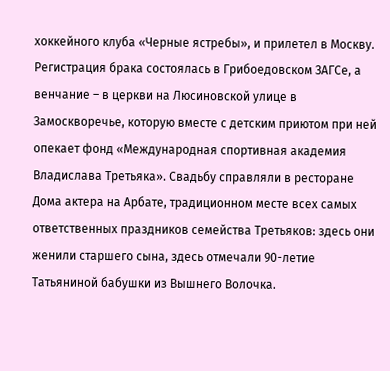хоккейного клуба «Черные ястребы», и прилетел в Москву. Регистрация брака состоялась в Грибоедовском ЗАГСе, а венчание – в церкви на Люсиновской улице в Замоскворечье, которую вместе с детским приютом при ней опекает фонд «Международная спортивная академия Владислава Третьяка». Свадьбу справляли в ресторане Дома актера на Арбате, традиционном месте всех самых ответственных праздников семейства Третьяков: здесь они женили старшего сына, здесь отмечали 90-летие Татьяниной бабушки из Вышнего Волочка.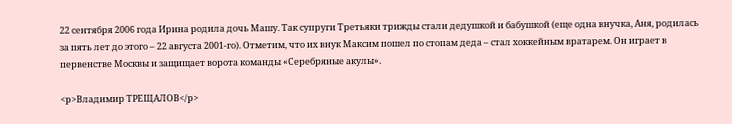22 сентября 2006 года Ирина родила дочь Машу. Так супруги Третьяки трижды стали дедушкой и бабушкой (еще одна внучка, Аня, родилась за пять лет до этого – 22 августа 2001-го). Отметим, что их внук Максим пошел по стопам деда – стал хоккейным вратарем. Он играет в первенстве Москвы и защищает ворота команды «Серебряные акулы».

<p>Владимир ТРЕЩАЛОВ</p>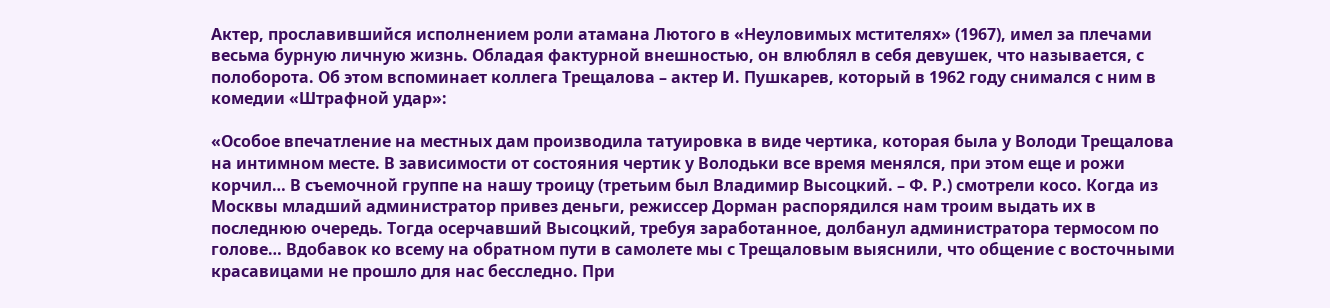Актер, прославившийся исполнением роли атамана Лютого в «Неуловимых мстителях» (1967), имел за плечами весьма бурную личную жизнь. Обладая фактурной внешностью, он влюблял в себя девушек, что называется, с полоборота. Об этом вспоминает коллега Трещалова – актер И. Пушкарев, который в 1962 году снимался с ним в комедии «Штрафной удар»:

«Особое впечатление на местных дам производила татуировка в виде чертика, которая была у Володи Трещалова на интимном месте. В зависимости от состояния чертик у Володьки все время менялся, при этом еще и рожи корчил… В съемочной группе на нашу троицу (третьим был Владимир Высоцкий. – Ф. Р.) смотрели косо. Когда из Москвы младший администратор привез деньги, режиссер Дорман распорядился нам троим выдать их в последнюю очередь. Тогда осерчавший Высоцкий, требуя заработанное, долбанул администратора термосом по голове… Вдобавок ко всему на обратном пути в самолете мы с Трещаловым выяснили, что общение с восточными красавицами не прошло для нас бесследно. При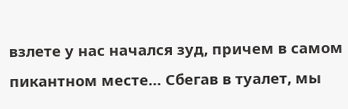взлете у нас начался зуд, причем в самом пикантном месте… Сбегав в туалет, мы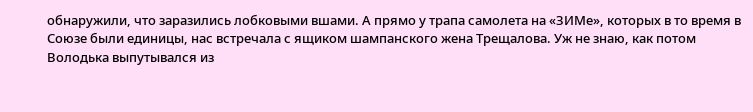обнаружили, что заразились лобковыми вшами. А прямо у трапа самолета на «ЗИМе», которых в то время в Союзе были единицы, нас встречала с ящиком шампанского жена Трещалова. Уж не знаю, как потом Володька выпутывался из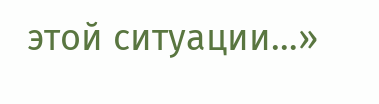этой ситуации…»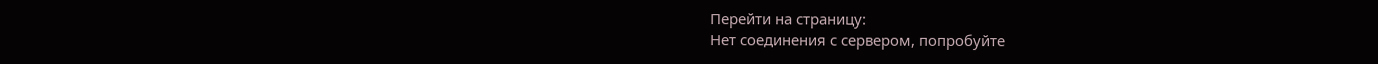Перейти на страницу:
Нет соединения с сервером, попробуйте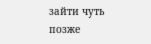зайти чуть позже